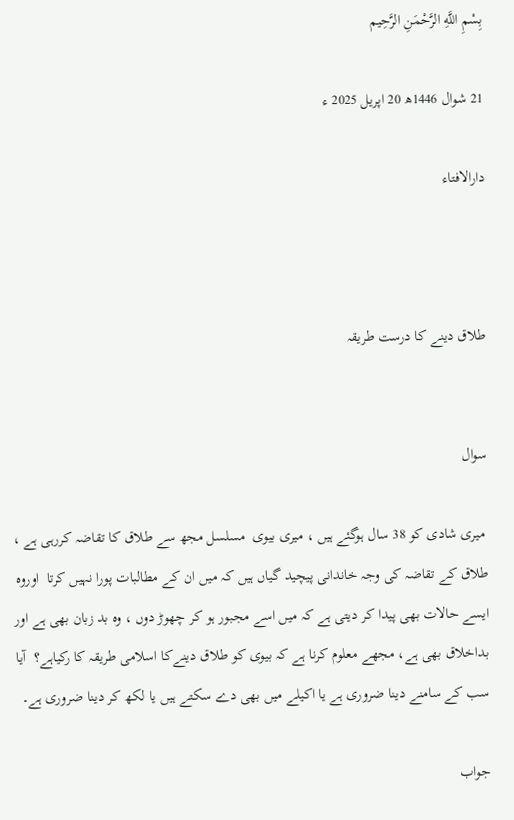بِسْمِ اللَّهِ الرَّحْمَنِ الرَّحِيم

21 شوال 1446ھ 20 اپریل 2025 ء

دارالافتاء



طلاق دینے کا درست طریقہ


سوال

 میری شادی کو 38 سال ہوگئے ہیں ، میری بیوی  مسلسل مجھ سے طلاق کا تقاضہ کررہی ہے ، طلاق کے تقاضہ کی وجہ خاندانی پیچید گیاں ہیں کہ میں ان کے مطالبات پورا نہیں کرتا  اوروہ ایسے حالات بھی پیدا کر دیتی ہے کہ میں اسے مجبور ہو کر چھوڑ دوں ، وہ بد زبان بھی ہے اور بداخلاق بھی ہے، مجھے معلوم کرنا ہے کہ بیوی کو طلاق دینےکا اسلامی طریقہ کا رکیاہے؟  آیا سب کے سامنے دینا ضروری ہے یا اکیلے میں بھی دے سکتے ہیں یا لکھ کر دینا ضروری ہے۔

جواب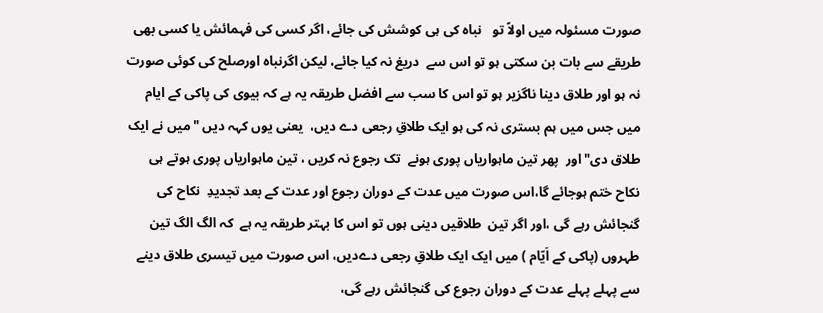صورت مسئولہ میں اولاً تو   نباہ کی ہی کوشش کی جائے، اگر کسی کی فہمائش یا کسی بھی طریقے سے بات بن سکتی ہو تو اس سے  دریغ نہ کیا جائے، لیکن اگرنباہ اورصلح کی کوئی صورت نہ ہو اور طلاق دینا ناگزیر ہو تو اس کا سب سے افضل طریقہ یہ ہے کہ بیوی کی پاکی کے ایام میں جس میں ہم بستری نہ کی ہو ایک طلاقِ رجعی دے دیں،  یعنی یوں کہہ دیں "میں نے ایک طلاق دی" اور  پھر تین ماہواریاں پوری ہونے  تک رجوع نہ کریں ، تین ماہواریاں پوری ہوتے ہی  نکاح ختم ہوجائے گا،اس صورت میں عدت کے دوران رجوع اور عدت کے بعد تجدیدِ  نکاح کی گنجائش رہے گی ،اور اگر تین  طلاقیں دینی ہوں تو اس کا بہتر طریقہ یہ ہے  کہ الگ الگ تین طہروں (پاکی کے اَیّام ) میں ایک ایک طلاقِ رجعی دےدیں، اس صورت میں تیسری طلاق دینے سے پہلے پہلے عدت کے دوران رجوع کی گنجائش رہے گی،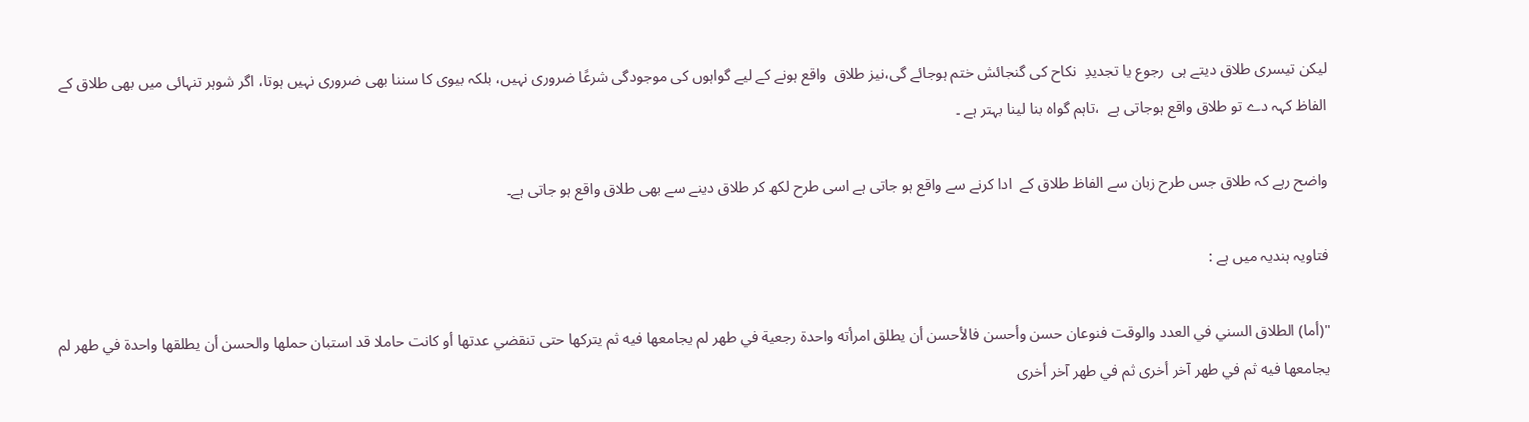لیکن تیسری طلاق دیتے ہی  رجوع یا تجدیدِ  نکاح کی گنجائش ختم ہوجائے گی،نیز طلاق  واقع ہونے کے لیے گواہوں کی موجودگی شرعًا ضروری نہیں، بلکہ بیوی کا سننا بھی ضروری نہیں ہوتا، اگر شوہر تنہائی میں بھی طلاق کے الفاظ کہہ دے تو طلاق واقع ہوجاتی ہے  ،تاہم گواہ بنا لینا بہتر ہے ۔

واضح رہے کہ طلاق جس طرح زبان سے الفاظ طلاق کے  ادا کرنے سے واقع ہو جاتی ہے اسی طرح لکھ کر طلاق دینے سے بھی طلاق واقع ہو جاتی ہے۔

فتاویہ ہندیہ میں ہے :

"(أما) الطلاق السني في العدد والوقت ‌فنوعان ‌حسن ‌وأحسن ‌فالأحسن ‌أن ‌يطلق ‌امرأته ‌واحدة ‌رجعية ‌في ‌طهر لم يجامعها فيه ثم يتركها حتى تنقضي عدتها أو كانت حاملا قد استبان حملها والحسن أن يطلقها واحدة في طهر لم يجامعها فيه ثم في طهر آخر أخرى ثم في طهر آخر أخرى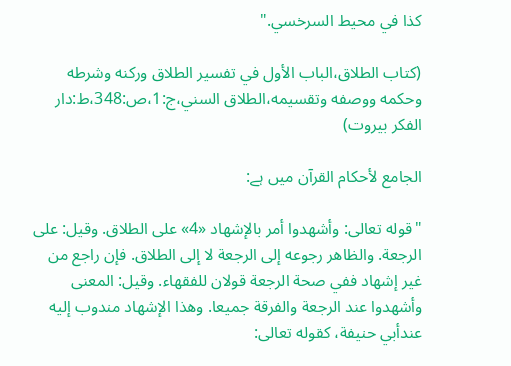كذا في محيط السرخسي."

(كتاب الطلاق،الباب الأول في تفسير الطلاق وركنه وشرطه وحكمه ووصفه وتقسيمه،الطلاق السني،ج:1،ص:348،ط:دار الفكر بيروت)

الجامع لأحكام القرآن میں ہے:

"قوله ‌تعالى: وأشهدوا ‌أمر ‌بالإشهاد «4» على ‌الطلاق. وقيل: على الرجعة. والظاهر رجوعه إلى الرجعة لا إلى الطلاق. فإن راجع من غير إشهاد ففي صحة الرجعة قولان للفقهاء. وقيل: المعنى وأشهدوا عند الرجعة والفرقة جميعا. وهذا الإشهاد مندوب إليه عندأبي حنيفة، كقوله تعالى: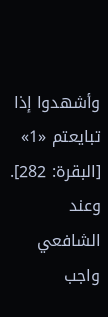وأشهدوا إذا تبايعتم «1» [البقرة: 282]. وعند الشافعي واجب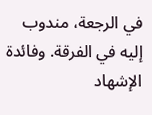في الرجعة، مندوب إليه في الفرقة. وفائدة الإشهاد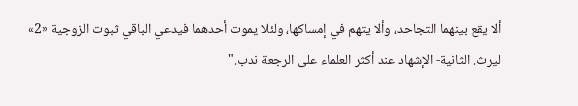ألا يقع بينهما التجاحد، وألا يتهم في إمساكها، ولئلا يموت أحدهما فيدعي الباقي ثبوت الزوجية «2» ليرث. الثانية- الإشهاد عند أكثر العلماء على الرجعة ندب."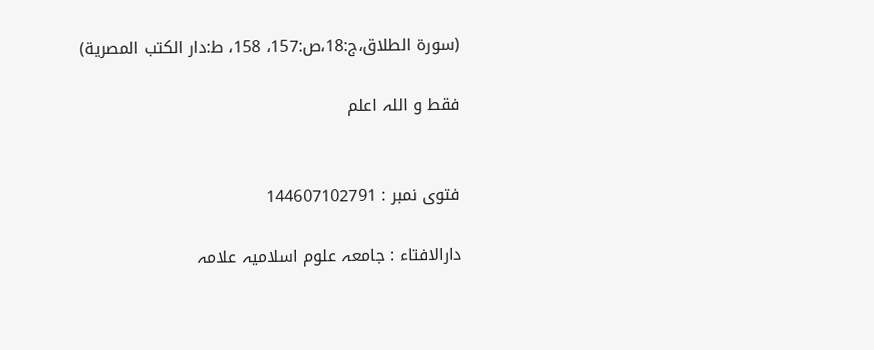(سورة الطلاق،ج:18،ص:157، 158، ط:دار الكتب المصرية)

فقط و اللہ اعلم


فتوی نمبر : 144607102791

دارالافتاء : جامعہ علوم اسلامیہ علامہ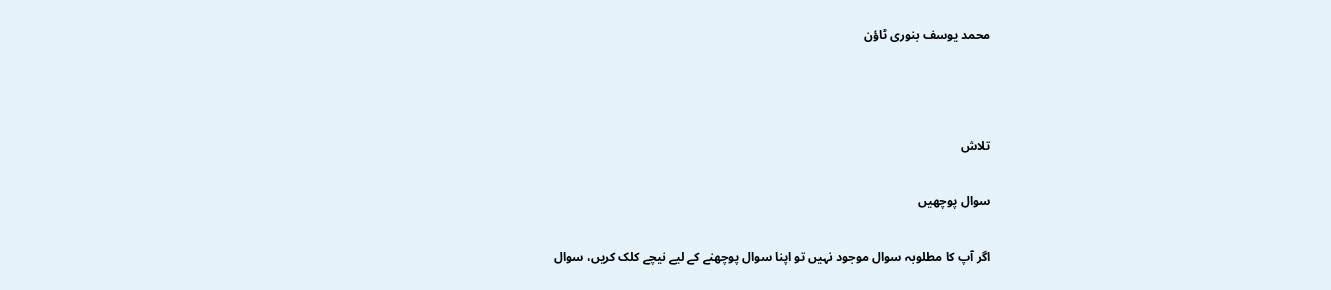محمد یوسف بنوری ٹاؤن



تلاش

سوال پوچھیں

اگر آپ کا مطلوبہ سوال موجود نہیں تو اپنا سوال پوچھنے کے لیے نیچے کلک کریں، سوال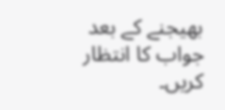بھیجنے کے بعد جواب کا انتظار کریں۔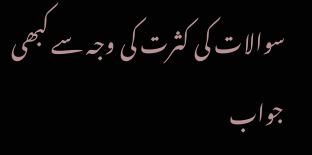سوالات کی کثرت کی وجہ سے کبھی جواب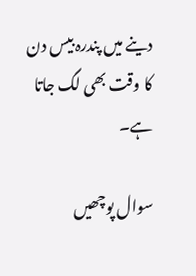دینے میں پندرہ بیس دن کا وقت بھی لگ جاتا ہے۔

سوال پوچھیں